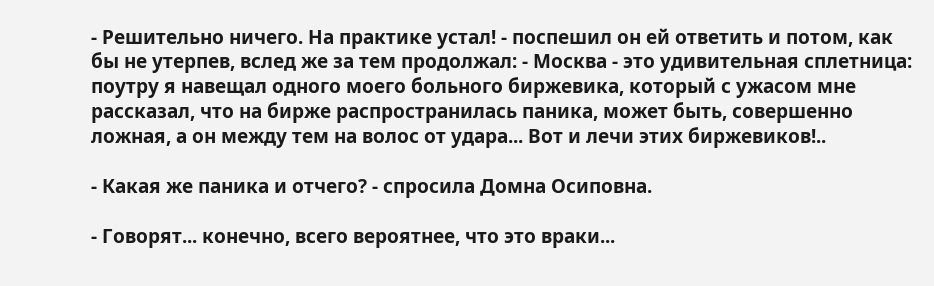- Решительно ничего. На практике устал! - поспешил он ей ответить и потом, как бы не утерпев, вслед же за тем продолжал: - Москва - это удивительная сплетница: поутру я навещал одного моего больного биржевика, который с ужасом мне рассказал, что на бирже распространилась паника, может быть, совершенно ложная, а он между тем на волос от удара... Вот и лечи этих биржевиков!..

- Какая же паника и отчего? - спросила Домна Осиповна.

- Говорят... конечно, всего вероятнее, что это враки...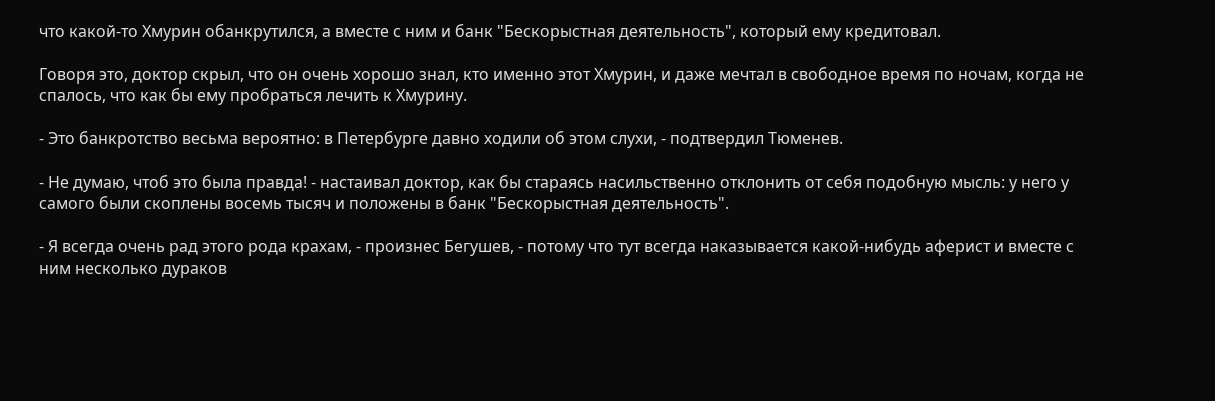что какой-то Хмурин обанкрутился, а вместе с ним и банк "Бескорыстная деятельность", который ему кредитовал.

Говоря это, доктор скрыл, что он очень хорошо знал, кто именно этот Хмурин, и даже мечтал в свободное время по ночам, когда не спалось, что как бы ему пробраться лечить к Хмурину.

- Это банкротство весьма вероятно: в Петербурге давно ходили об этом слухи, - подтвердил Тюменев.

- Не думаю, чтоб это была правда! - настаивал доктор, как бы стараясь насильственно отклонить от себя подобную мысль: у него у самого были скоплены восемь тысяч и положены в банк "Бескорыстная деятельность".

- Я всегда очень рад этого рода крахам, - произнес Бегушев, - потому что тут всегда наказывается какой-нибудь аферист и вместе с ним несколько дураков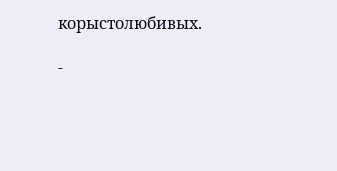корыстолюбивых.

-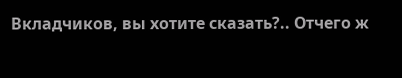Вкладчиков, вы хотите сказать?.. Отчего ж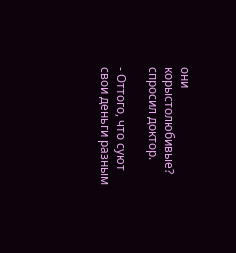они корыстолюбивые? спросил доктор.

- Оттого, что суют свои деньги разным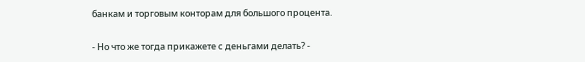банкам и торговым конторам для большого процента.

- Но что же тогда прикажете с деньгами делать? -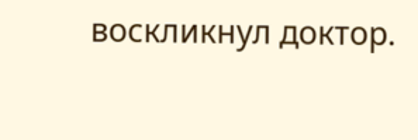воскликнул доктор.